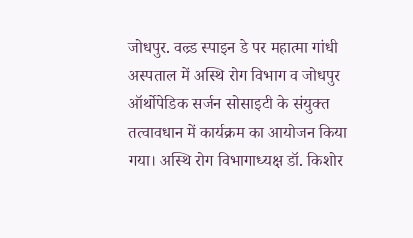जोधपुर. वल्र्ड स्पाइन डे पर महात्मा गांधी अस्पताल में अस्थि रोग विभाग व जोधपुर ऑर्थोपेडिक सर्जन सोसाइटी के संयुक्त तत्वावधान में कार्यक्रम का आयोजन किया गया। अस्थि रोग विभागाध्यक्ष डॉ. किशोर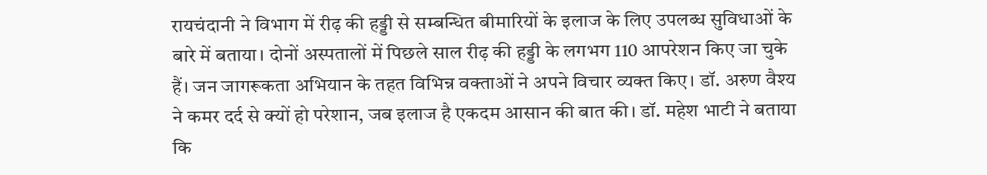रायचंदानी ने विभाग में रीढ़ की हड्डी से सम्बन्धित बीमारियों के इलाज के लिए उपलब्ध सुविधाओं के बारे में बताया। दोनों अस्पतालों में पिछले साल रीढ़ की हड्डी के लगभग 110 आपरेशन किए जा चुके हैं। जन जागरूकता अभियान के तहत विभिन्न वक्ताओं ने अपने विचार व्यक्त किए। डॉ. अरुण वैश्य ने कमर दर्द से क्यों हो परेशान, जब इलाज है एकदम आसान की बात की। डॉ. महेश भाटी ने बताया कि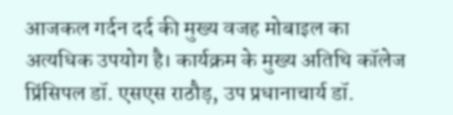आजकल गर्दन दर्द की मुख्य वजह मोबाइल का अत्यधिक उपयोग है। कार्यक्रम के मुख्य अतिथि कॉलेज प्रिंसिपल डॉ. एसएस राठौड़, उप प्रधानाचार्य डॉ.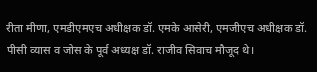रीता मीणा, एमडीएमएच अधीक्षक डॉ. एमके आसेरी, एमजीएच अधीक्षक डॉ. पीसी व्यास व जोस के पूर्व अध्यक्ष डॉ. राजीव सिवाच मौजूद थे।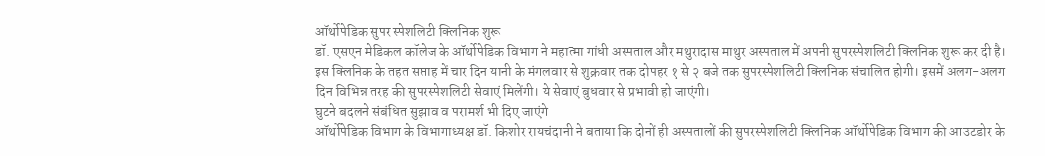ऑर्थोपेडिक सुपर स्पेशलिटी क्लिनिक शुरू
डॉ. एसएन मेडिकल कॉलेज के ऑर्थोपेडिक विभाग ने महात्मा गांधी अस्पताल और मथुरादास माथुर अस्पताल में अपनी सुपरस्पेशलिटी क्लिनिक शुरू कर दी है। इस क्लिनिक के तहत सप्ताह में चार दिन यानी के मंगलवार से शुक्रवार तक दोपहर १ से २ बजे तक सुपरस्पेशलिटी क्लिनिक संचालित होगी। इसमें अलग-अलग दिन विभिन्न तरह की सुपरस्पेशलिटी सेवाएं मिलेंगी। ये सेवाएं बुधवार से प्रभावी हो जाएंगी।
घुटने बदलने संबंधित सुझाव व परामर्श भी दिए जाएंगे
ऑर्थोपेडिक विभाग के विभागाध्यक्ष डॉ. किशोर रायचंदानी ने बताया कि दोनों ही अस्पतालों की सुपरस्पेशलिटी क्लिनिक ऑर्थोपेडिक विभाग की आउटडोर के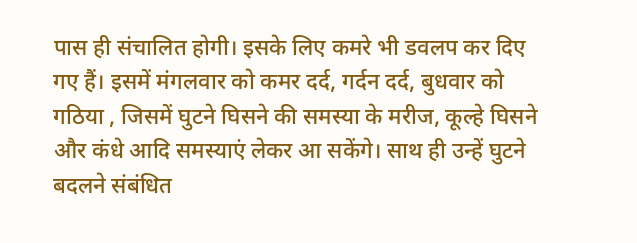पास ही संचालित होगी। इसके लिए कमरे भी डवलप कर दिए गए हैं। इसमें मंगलवार को कमर दर्द, गर्दन दर्द, बुधवार को गठिया , जिसमें घुटने घिसने की समस्या के मरीज, कूल्हे घिसने और कंधे आदि समस्याएं लेकर आ सकेंगे। साथ ही उन्हें घुटने बदलने संबंधित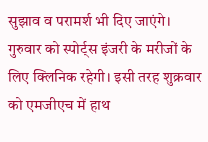सुझाव व परामर्श भी दिए जाएंगे। गुरुवार को स्पोर्ट्स इंजरी के मरीजों के लिए क्लिनिक रहेगी। इसी तरह शुक्रवार को एमजीएच में हाथ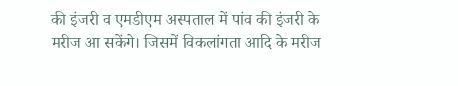की इंजरी व एमडीएम अस्पताल में पांव की इंजरी के मरीज आ सकेंगे। जिसमें विकलांगता आदि के मरीज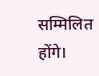सम्मिलित होंगे।